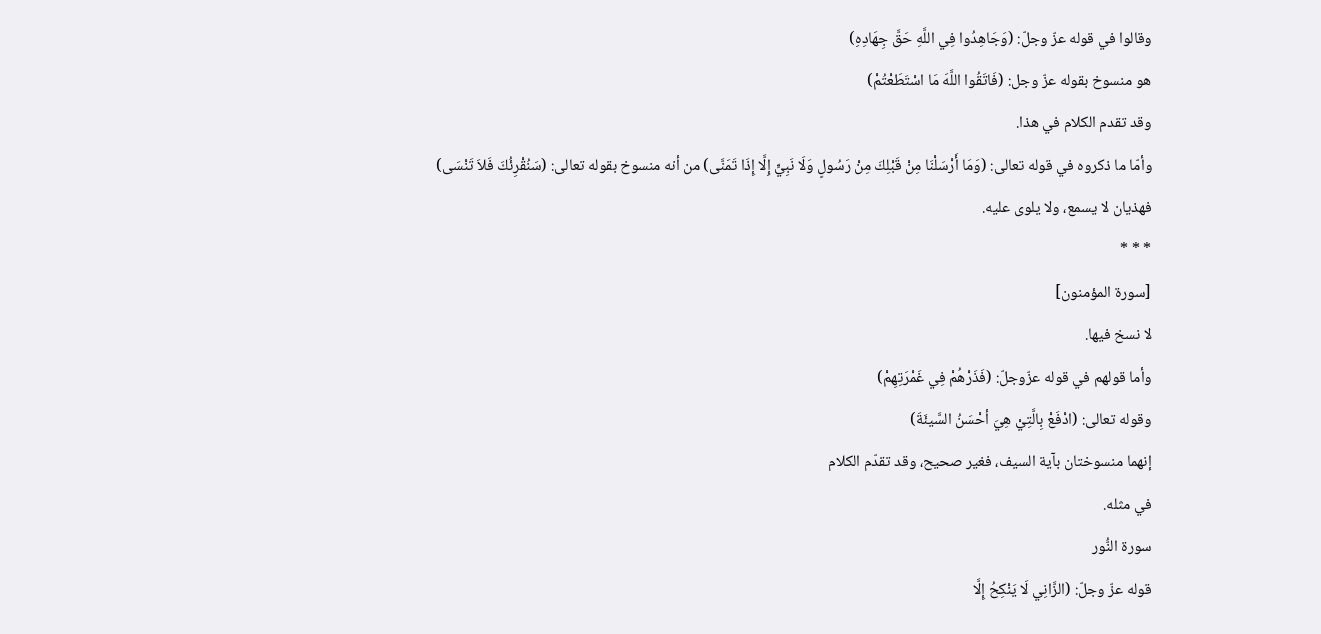وقالوا في قوله عزّ وجلّ: (وَجَاهِدُوا فِي اللَّهِ حَقَّ جِهَادِهِ)
هو منسوخ بقوله عزّ وجل: (فَاتَقُوا اللَّهَ مَا اسْتَطَعْتُمْ)
وقد تقدم الكلام في هذا.
وأمّا ما ذكروه في قوله تعالى: (وَمَا أَرْسَلْنَا مِنْ قَبْلِكَ مِنْ رَسُولٍ وَلَا نَبِيٍّ إِلَّا إِذَا تَمَنَّى) من أنه منسوخ بقوله تعالى: (سَنُقْرِئُكَ فَلاَ تَنْسَى)
فهذيان لا يسمع، ولا يلوى عليه.
* * *
[سورة المؤمنون]
لا نسخ فيها.
وأما قولهم في قوله عزّوجلّ: (فَذَرْهُمْ فِي غَمْرَتِهِمْ)
وقوله تعالى: (ادْفَعْ بِالَّتِيْ هِيَ أحْسَنُ السَّيئَةَ)
إنهما منسوختان بآية السيف، فغير صحيح، وقد تقدّم الكلام
في مثله.
سورة النُّور
قوله عزّ وجلّ: (الزَّانِي لَا يَنْكِحُ إِلَّا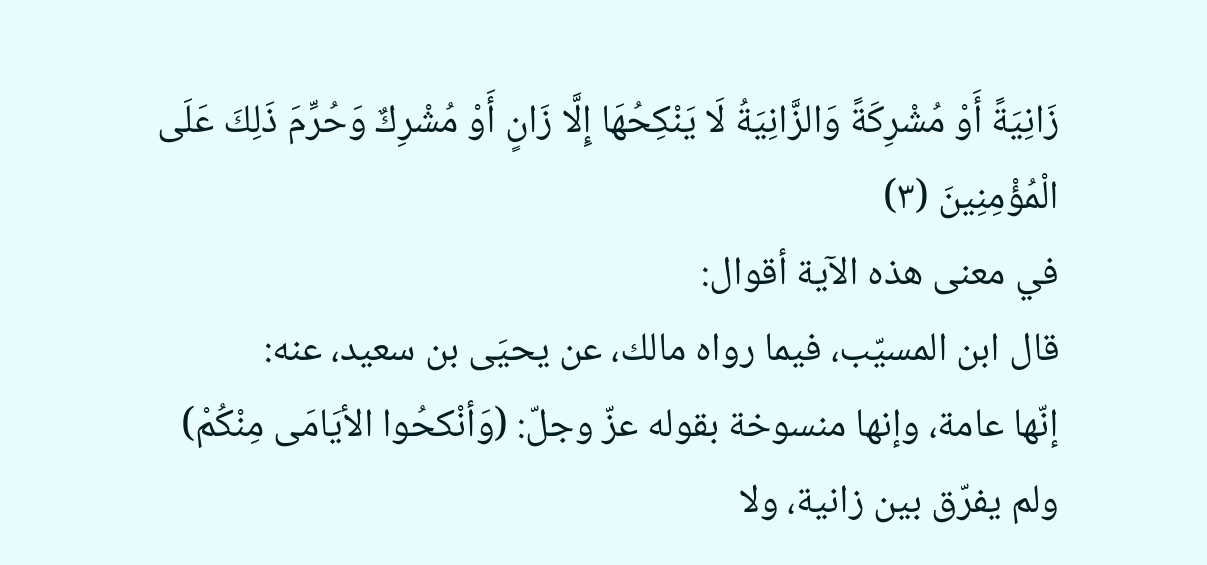زَانِيَةً أَوْ مُشْرِكَةً وَالزَّانِيَةُ لَا يَنْكِحُهَا إِلَّا زَانٍ أَوْ مُشْرِكٌ وَحُرِّمَ ذَلِكَ عَلَى الْمُؤْمِنِينَ (٣)
في معنى هذه الآية أقوال:
قال ابن المسيّب، فيما رواه مالك، عن يحيَى بن سعيد، عنه:
إنّها عامة، وإنها منسوخة بقوله عزّ وجلّ: (وَأنْكحُوا الأيَامَى مِنْكُمْ)
ولم يفرّق بين زانية، ولا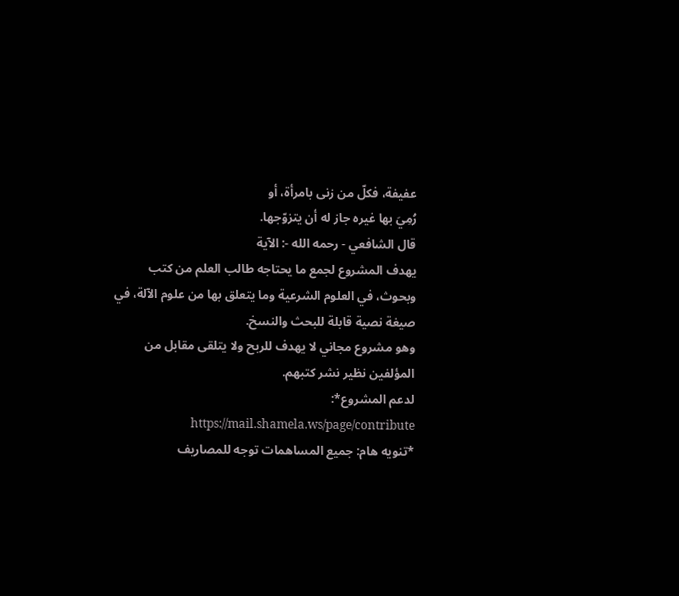عفيفة، فكلّ من زنى بامرأة، أو
رُمِيَ بها غيره جاز له أن يتزوّجها.
قال الشافعي - رحمه الله -: الآية
يهدف المشروع لجمع ما يحتاجه طالب العلم من كتب وبحوث، في العلوم الشرعية وما يتعلق بها من علوم الآلة، في صيغة نصية قابلة للبحث والنسخ.
وهو مشروع مجاني لا يهدف للربح ولا يتلقى مقابل من المؤلفين نظير نشر كتبهم.
لدعم المشروع*: https://mail.shamela.ws/page/contribute
*تنويه هام: جميع المساهمات توجه للمصاريف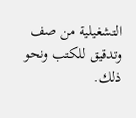التشغيلية من صف وتدقيق للكتب ونحو ذلك.